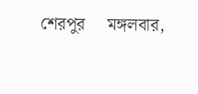শেরপুর     মঙ্গলবার,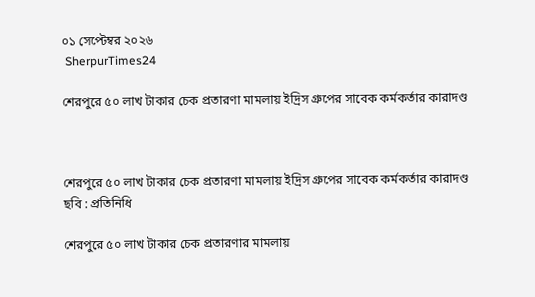০১ সেপ্টেম্বর ২০২৬
 SherpurTimes24

শেরপুরে ৫০ লাখ টাকার চেক প্রতারণা মামলায় ইদ্রিস গ্রুপের সাবেক কর্মকর্তার কারাদণ্ড



শেরপুরে ৫০ লাখ টাকার চেক প্রতারণা মামলায় ইদ্রিস গ্রুপের সাবেক কর্মকর্তার কারাদণ্ড
ছবি : প্রতিনিধি

শেরপুরে ৫০ লাখ টাকার চেক প্রতারণার মামলায়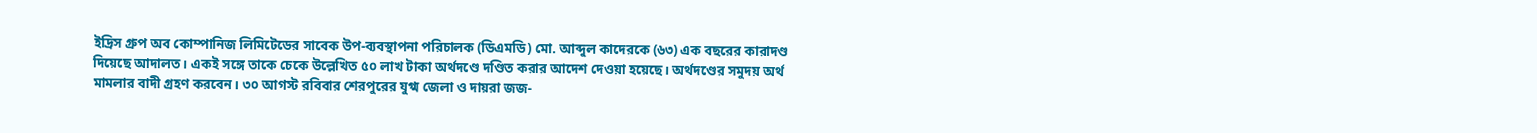ইদ্রিস গ্রুপ অব কোম্পানিজ লিমিটেডের সাবেক উপ-ব্যবস্থাপনা পরিচালক (ডিএমডি) মো. আব্দুল কাদেরকে (৬৩) এক বছরের কারাদণ্ড দিয়েছে আদালত। একই সঙ্গে তাকে চেকে উল্লেখিত ৫০ লাখ টাকা অর্থদণ্ডে দণ্ডিত করার আদেশ দেওয়া হয়েছে। অর্থদণ্ডের সমুদয় অর্থ মামলার বাদী গ্রহণ করবেন। ৩০ আগস্ট রবিবার শেরপুরের যুগ্ম জেলা ও দায়রা জজ-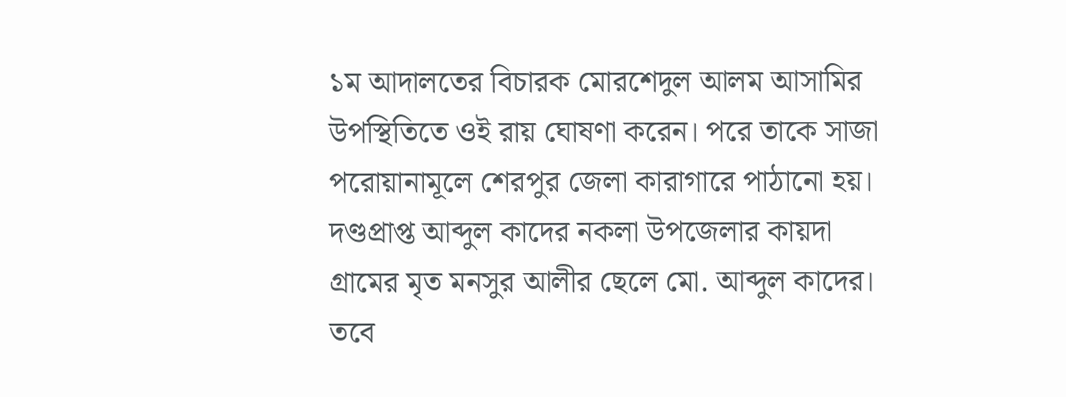১ম আদালতের বিচারক মোরশেদুল আলম আসামির উপস্থিতিতে ওই রায় ঘোষণা করেন। পরে তাকে সাজা পরোয়ানামূলে শেরপুর জেলা কারাগারে পাঠানো হয়। দণ্ডপ্রাপ্ত আব্দুল কাদের নকলা উপজেলার কায়দা গ্রামের মৃত মনসুর আলীর ছেলে মো. আব্দুল কাদের। তবে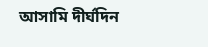আসামি দীর্ঘদিন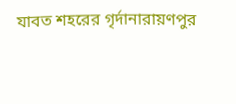যাবত শহরের গৃর্দানারায়ণপুর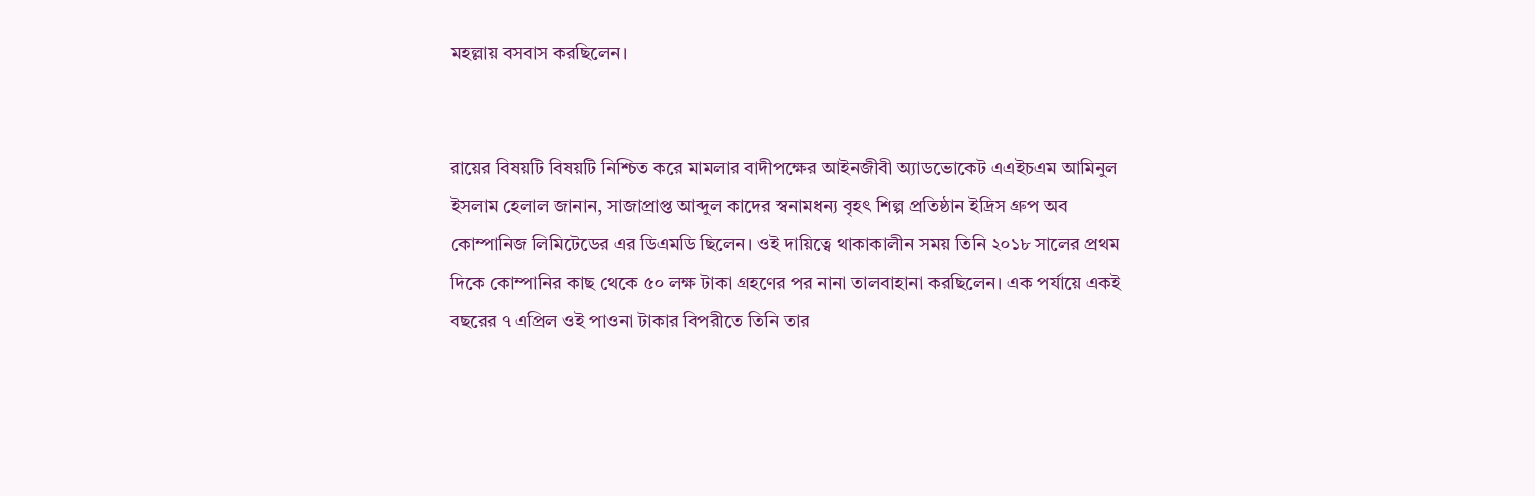মহল্লায় বসবাস করছিলেন।


রায়ের বিষয়টি বিষয়টি নিশ্চিত করে মামলার বাদীপক্ষের আইনজীবী অ্যাডভোকেট এএইচএম আমিনুল ইসলাম হেলাল জানান, সাজাপ্রাপ্ত আব্দুল কাদের স্বনামধন্য বৃহৎ শিল্প প্রতিষ্ঠান ইদ্রিস গ্রুপ অব কোম্পানিজ লিমিটেডের এর ডিএমডি ছিলেন। ওই দায়িত্বে থাকাকালীন সময় তিনি ২০১৮ সালের প্রথম দিকে কোম্পানির কাছ থেকে ৫০ লক্ষ টাকা গ্রহণের পর নানা তালবাহানা করছিলেন। এক পর্যায়ে একই বছরের ৭ এপ্রিল ওই পাওনা টাকার বিপরীতে তিনি তার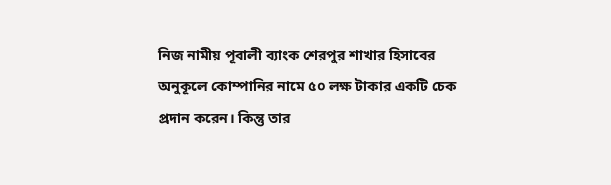নিজ নামীয় পূবালী ব্যাংক শেরপুর শাখার হিসাবের অনুকূলে কোম্পানির নামে ৫০ লক্ষ টাকার একটি চেক প্রদান করেন। কিন্তু তার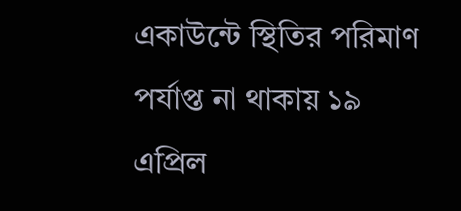একাউন্টে স্থিতির পরিমাণ পর্যাপ্ত না থাকায় ১৯ এপ্রিল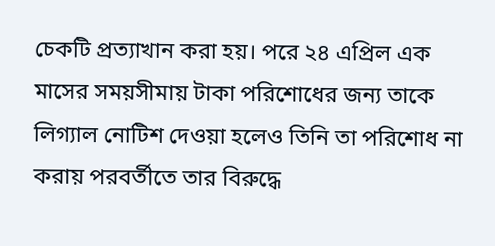চেকটি প্রত্যাখান করা হয়। পরে ২৪ এপ্রিল এক মাসের সময়সীমায় টাকা পরিশোধের জন্য তাকে লিগ্যাল নোটিশ দেওয়া হলেও তিনি তা পরিশোধ না করায় পরবর্তীতে তার বিরুদ্ধে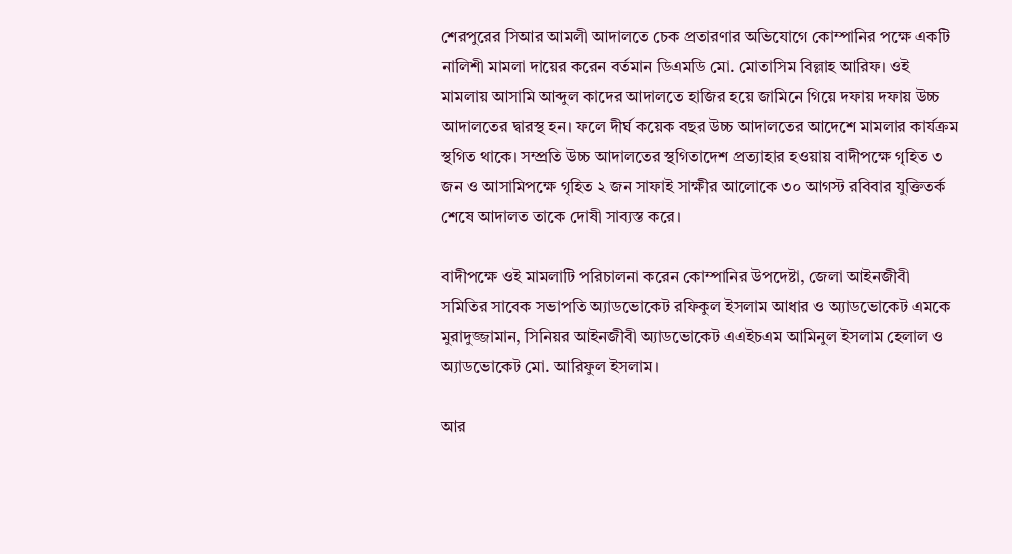শেরপুরের সিআর আমলী আদালতে চেক প্রতারণার অভিযোগে কোম্পানির পক্ষে একটি নালিশী মামলা দায়ের করেন বর্তমান ডিএমডি মো. মোতাসিম বিল্লাহ আরিফ। ওই মামলায় আসামি আব্দুল কাদের আদালতে হাজির হয়ে জামিনে গিয়ে দফায় দফায় উচ্চ আদালতের দ্বারস্থ হন। ফলে দীর্ঘ কয়েক বছর উচ্চ আদালতের আদেশে মামলার কার্যক্রম স্থগিত থাকে। সম্প্রতি উচ্চ আদালতের স্থগিতাদেশ প্রত্যাহার হওয়ায় বাদীপক্ষে গৃহিত ৩ জন ও আসামিপক্ষে গৃহিত ২ জন সাফাই সাক্ষীর আলোকে ৩০ আগস্ট রবিবার যুক্তিতর্ক শেষে আদালত তাকে দোষী সাব্যস্ত করে।

বাদীপক্ষে ওই মামলাটি পরিচালনা করেন কোম্পানির উপদেষ্টা, জেলা আইনজীবী সমিতির সাবেক সভাপতি অ্যাডভোকেট রফিকুল ইসলাম আধার ও অ্যাডভোকেট এমকে মুরাদুজ্জামান, সিনিয়র আইনজীবী অ্যাডভোকেট এএইচএম আমিনুল ইসলাম হেলাল ও অ্যাডভোকেট মো. আরিফুল ইসলাম।

আর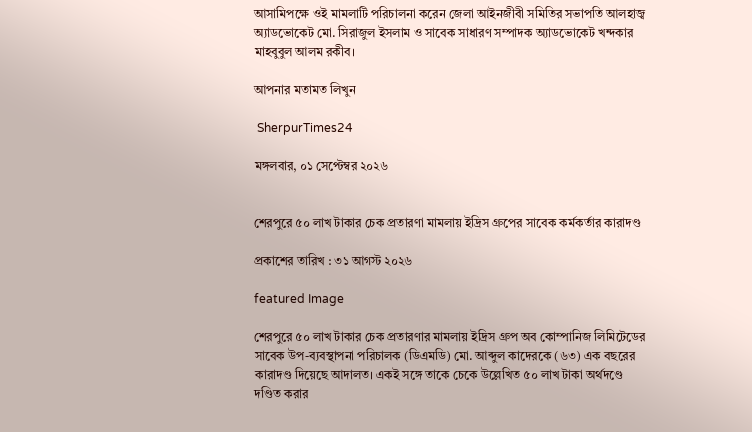আসামিপক্ষে ওই মামলাটি পরিচালনা করেন জেলা আইনজীবী সমিতির সভাপতি আলহাজ্ব অ্যাডভোকেট মো. সিরাজুল ইসলাম ও সাবেক সাধারণ সম্পাদক অ্যাডভোকেট খন্দকার মাহবুবুল আলম রকীব।

আপনার মতামত লিখুন

 SherpurTimes24

মঙ্গলবার, ০১ সেপ্টেম্বর ২০২৬


শেরপুরে ৫০ লাখ টাকার চেক প্রতারণা মামলায় ইদ্রিস গ্রুপের সাবেক কর্মকর্তার কারাদণ্ড

প্রকাশের তারিখ : ৩১ আগস্ট ২০২৬

featured Image

শেরপুরে ৫০ লাখ টাকার চেক প্রতারণার মামলায় ইদ্রিস গ্রুপ অব কোম্পানিজ লিমিটেডের সাবেক উপ-ব্যবস্থাপনা পরিচালক (ডিএমডি) মো. আব্দুল কাদেরকে (৬৩) এক বছরের কারাদণ্ড দিয়েছে আদালত। একই সঙ্গে তাকে চেকে উল্লেখিত ৫০ লাখ টাকা অর্থদণ্ডে দণ্ডিত করার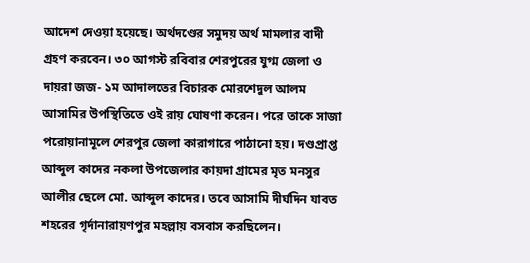আদেশ দেওয়া হয়েছে। অর্থদণ্ডের সমুদয় অর্থ মামলার বাদী গ্রহণ করবেন। ৩০ আগস্ট রবিবার শেরপুরের যুগ্ম জেলা ও দায়রা জজ- ১ম আদালতের বিচারক মোরশেদুল আলম আসামির উপস্থিতিতে ওই রায় ঘোষণা করেন। পরে তাকে সাজা পরোয়ানামূলে শেরপুর জেলা কারাগারে পাঠানো হয়। দণ্ডপ্রাপ্ত আব্দুল কাদের নকলা উপজেলার কায়দা গ্রামের মৃত মনসুর আলীর ছেলে মো. আব্দুল কাদের। তবে আসামি দীর্ঘদিন যাবত শহরের গৃর্দানারায়ণপুর মহল্লায় বসবাস করছিলেন।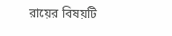রায়ের বিষয়টি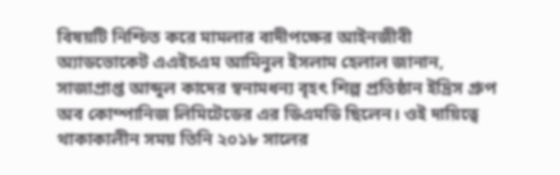বিষয়টি নিশ্চিত করে মামলার বাদীপক্ষের আইনজীবী অ্যাডভোকেট এএইচএম আমিনুল ইসলাম হেলাল জানান, সাজাপ্রাপ্ত আব্দুল কাদের স্বনামধন্য বৃহৎ শিল্প প্রতিষ্ঠান ইদ্রিস গ্রুপ অব কোম্পানিজ লিমিটেডের এর ডিএমডি ছিলেন। ওই দায়িত্বে থাকাকালীন সময় তিনি ২০১৮ সালের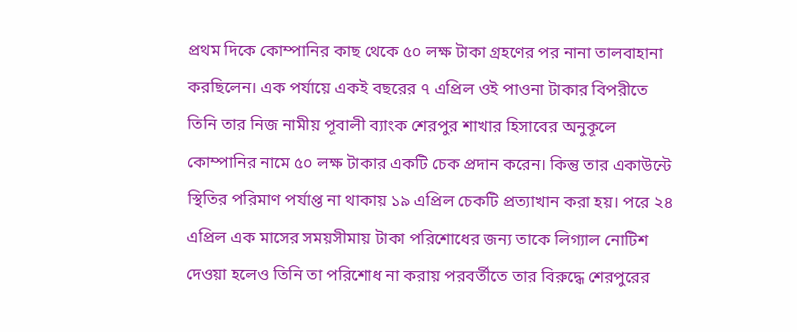প্রথম দিকে কোম্পানির কাছ থেকে ৫০ লক্ষ টাকা গ্রহণের পর নানা তালবাহানা করছিলেন। এক পর্যায়ে একই বছরের ৭ এপ্রিল ওই পাওনা টাকার বিপরীতে তিনি তার নিজ নামীয় পূবালী ব্যাংক শেরপুর শাখার হিসাবের অনুকূলে কোম্পানির নামে ৫০ লক্ষ টাকার একটি চেক প্রদান করেন। কিন্তু তার একাউন্টে স্থিতির পরিমাণ পর্যাপ্ত না থাকায় ১৯ এপ্রিল চেকটি প্রত্যাখান করা হয়। পরে ২৪ এপ্রিল এক মাসের সময়সীমায় টাকা পরিশোধের জন্য তাকে লিগ্যাল নোটিশ দেওয়া হলেও তিনি তা পরিশোধ না করায় পরবর্তীতে তার বিরুদ্ধে শেরপুরের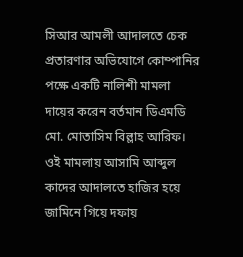সিআর আমলী আদালতে চেক প্রতারণার অভিযোগে কোম্পানির পক্ষে একটি নালিশী মামলা দায়ের করেন বর্তমান ডিএমডি মো. মোতাসিম বিল্লাহ আরিফ। ওই মামলায় আসামি আব্দুল কাদের আদালতে হাজির হয়ে জামিনে গিয়ে দফায়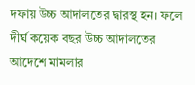দফায় উচ্চ আদালতের দ্বারস্থ হন। ফলে দীর্ঘ কয়েক বছর উচ্চ আদালতের আদেশে মামলার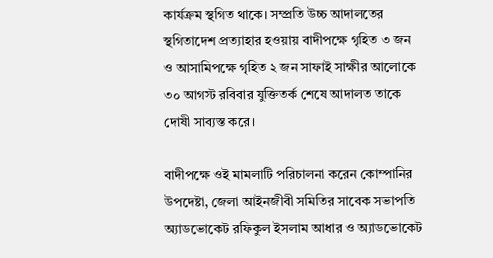কার্যক্রম স্থগিত থাকে। সম্প্রতি উচ্চ আদালতের স্থগিতাদেশ প্রত্যাহার হওয়ায় বাদীপক্ষে গৃহিত ৩ জন ও আসামিপক্ষে গৃহিত ২ জন সাফাই সাক্ষীর আলোকে ৩০ আগস্ট রবিবার যুক্তিতর্ক শেষে আদালত তাকে দোষী সাব্যস্ত করে।

বাদীপক্ষে ওই মামলাটি পরিচালনা করেন কোম্পানির উপদেষ্টা, জেলা আইনজীবী সমিতির সাবেক সভাপতি অ্যাডভোকেট রফিকুল ইসলাম আধার ও অ্যাডভোকেট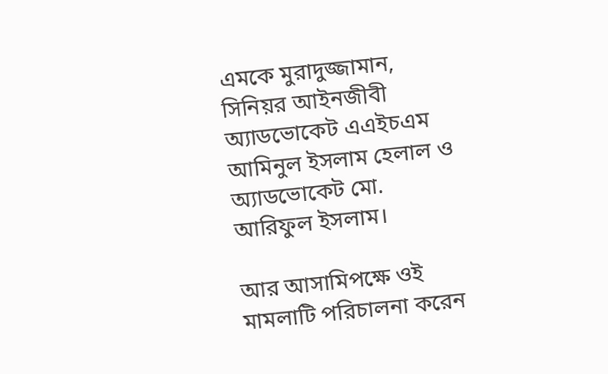এমকে মুরাদুজ্জামান, সিনিয়র আইনজীবী অ্যাডভোকেট এএইচএম আমিনুল ইসলাম হেলাল ও অ্যাডভোকেট মো. আরিফুল ইসলাম।

আর আসামিপক্ষে ওই মামলাটি পরিচালনা করেন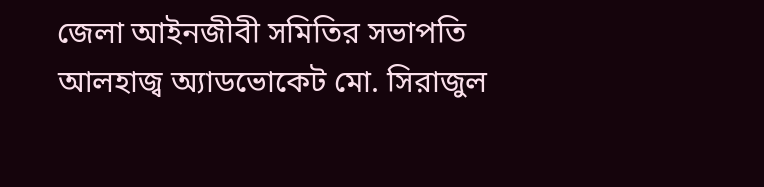জেলা আইনজীবী সমিতির সভাপতি আলহাজ্ব অ্যাডভোকেট মো. সিরাজুল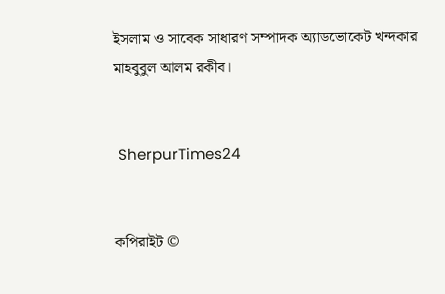ইসলাম ও সাবেক সাধারণ সম্পাদক অ্যাডভোকেট খন্দকার মাহবুবুল আলম রকীব।


 SherpurTimes24


কপিরাইট ©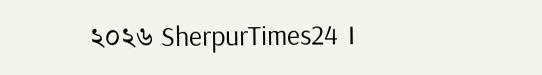২০২৬ ‍SherpurTimes24 ।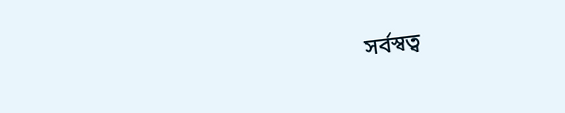সর্বস্বত্ব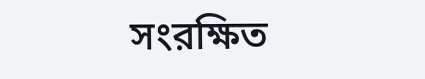সংরক্ষিত